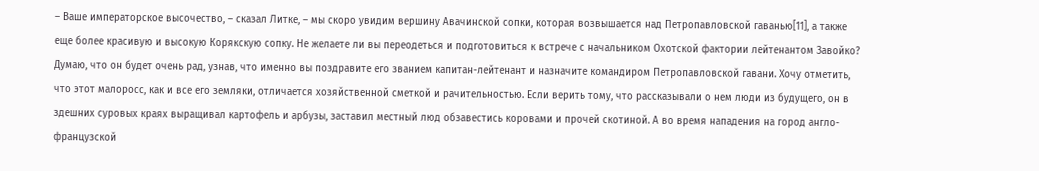– Ваше императорское высочество, – сказал Литке, – мы скоро увидим вершину Авачинской сопки, которая возвышается над Петропавловской гаванью[11], а также еще более красивую и высокую Корякскую сопку. Не желаете ли вы переодеться и подготовиться к встрече с начальником Охотской фактории лейтенантом Завойко? Думаю, что он будет очень рад, узнав, что именно вы поздравите его званием капитан-лейтенант и назначите командиром Петропавловской гавани. Хочу отметить, что этот малоросс, как и все его земляки, отличается хозяйственной сметкой и рачительностью. Если верить тому, что рассказывали о нем люди из будущего, он в здешних суровых краях выращивал картофель и арбузы, заставил местный люд обзавестись коровами и прочей скотиной. А во время нападения на город англо-французской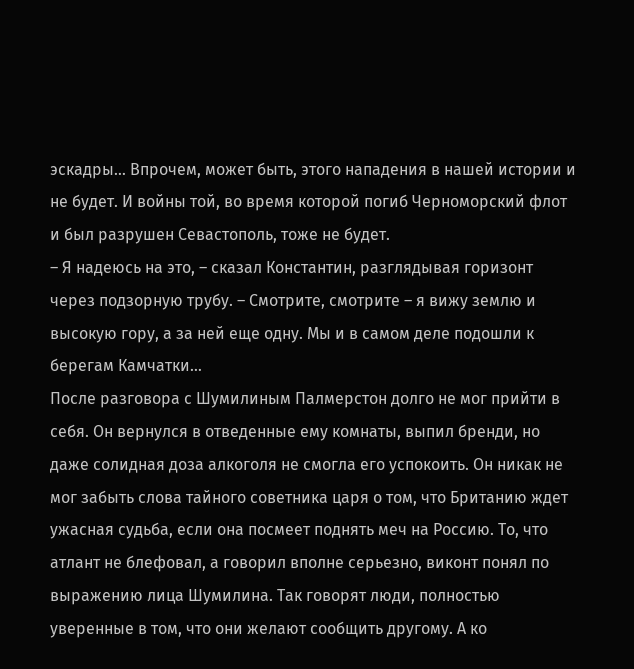эскадры… Впрочем, может быть, этого нападения в нашей истории и не будет. И войны той, во время которой погиб Черноморский флот и был разрушен Севастополь, тоже не будет.
– Я надеюсь на это, – сказал Константин, разглядывая горизонт через подзорную трубу. – Смотрите, смотрите – я вижу землю и высокую гору, а за ней еще одну. Мы и в самом деле подошли к берегам Камчатки…
После разговора с Шумилиным Палмерстон долго не мог прийти в себя. Он вернулся в отведенные ему комнаты, выпил бренди, но даже солидная доза алкоголя не смогла его успокоить. Он никак не мог забыть слова тайного советника царя о том, что Британию ждет ужасная судьба, если она посмеет поднять меч на Россию. То, что атлант не блефовал, а говорил вполне серьезно, виконт понял по выражению лица Шумилина. Так говорят люди, полностью уверенные в том, что они желают сообщить другому. А ко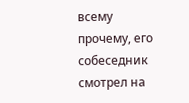всему прочему, его собеседник смотрел на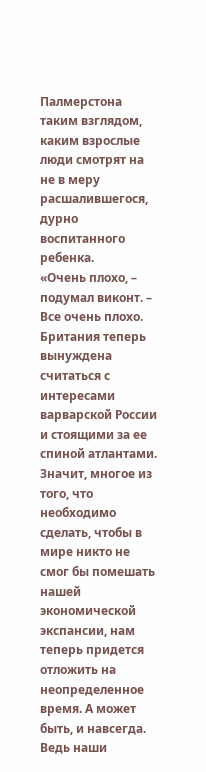Палмерстона таким взглядом, каким взрослые люди смотрят на не в меру расшалившегося, дурно воспитанного ребенка.
«Очень плохо, – подумал виконт. – Все очень плохо. Британия теперь вынуждена считаться с интересами варварской России и стоящими за ее спиной атлантами. Значит, многое из того, что необходимо сделать, чтобы в мире никто не смог бы помешать нашей экономической экспансии, нам теперь придется отложить на неопределенное время. А может быть, и навсегда. Ведь наши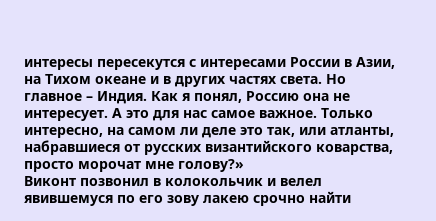интересы пересекутся с интересами России в Азии, на Тихом океане и в других частях света. Но главное – Индия. Как я понял, Россию она не интересует. А это для нас самое важное. Только интересно, на самом ли деле это так, или атланты, набравшиеся от русских византийского коварства, просто морочат мне голову?»
Виконт позвонил в колокольчик и велел явившемуся по его зову лакею срочно найти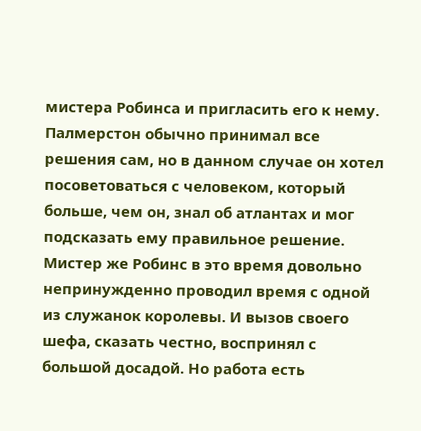мистера Робинса и пригласить его к нему. Палмерстон обычно принимал все решения сам, но в данном случае он хотел посоветоваться с человеком, который больше, чем он, знал об атлантах и мог подсказать ему правильное решение.
Мистер же Робинс в это время довольно непринужденно проводил время с одной из служанок королевы. И вызов своего шефа, сказать честно, воспринял с большой досадой. Но работа есть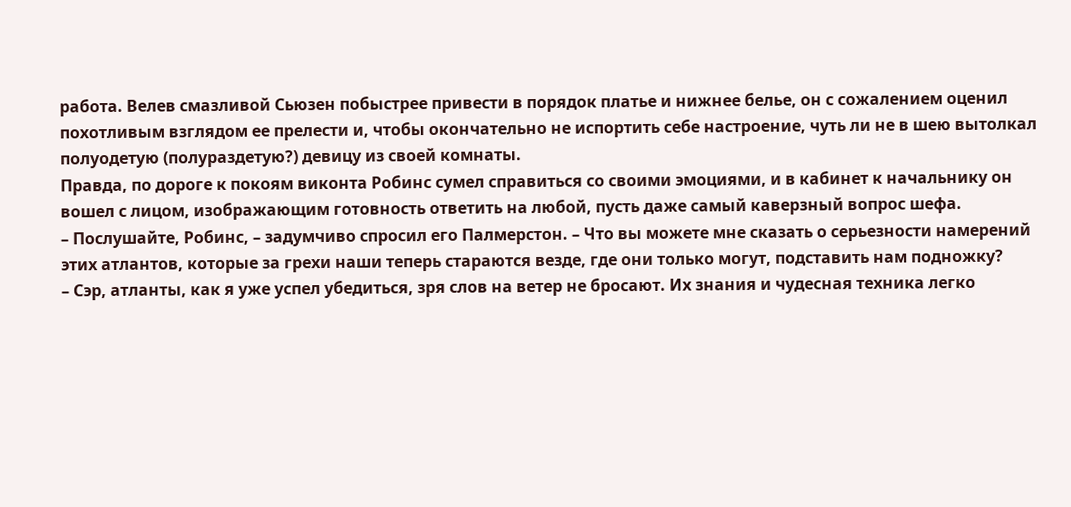работа. Велев смазливой Сьюзен побыстрее привести в порядок платье и нижнее белье, он с сожалением оценил похотливым взглядом ее прелести и, чтобы окончательно не испортить себе настроение, чуть ли не в шею вытолкал полуодетую (полураздетую?) девицу из своей комнаты.
Правда, по дороге к покоям виконта Робинс сумел справиться со своими эмоциями, и в кабинет к начальнику он вошел с лицом, изображающим готовность ответить на любой, пусть даже самый каверзный вопрос шефа.
– Послушайте, Робинс, – задумчиво спросил его Палмерстон. – Что вы можете мне сказать о серьезности намерений этих атлантов, которые за грехи наши теперь стараются везде, где они только могут, подставить нам подножку?
– Сэр, атланты, как я уже успел убедиться, зря слов на ветер не бросают. Их знания и чудесная техника легко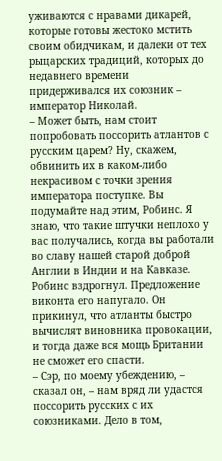уживаются с нравами дикарей, которые готовы жестоко мстить своим обидчикам, и далеки от тех рыцарских традиций, которых до недавнего времени придерживался их союзник – император Николай.
– Может быть, нам стоит попробовать поссорить атлантов с русским царем? Ну, скажем, обвинить их в каком-либо некрасивом с точки зрения императора поступке. Вы подумайте над этим, Робинс. Я знаю, что такие штучки неплохо у вас получались, когда вы работали во славу нашей старой доброй Англии в Индии и на Кавказе.
Робинс вздрогнул. Предложение виконта его напугало. Он прикинул, что атланты быстро вычислят виновника провокации, и тогда даже вся мощь Британии не сможет его спасти.
– Сэр, по моему убеждению, – сказал он, – нам вряд ли удастся поссорить русских с их союзниками. Дело в том,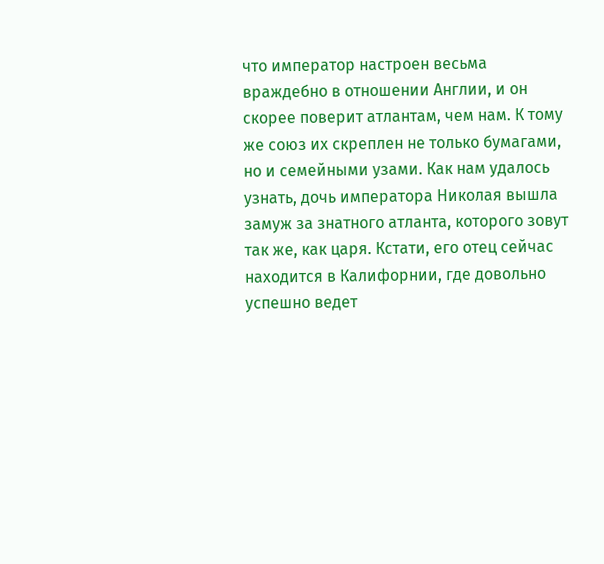что император настроен весьма враждебно в отношении Англии, и он скорее поверит атлантам, чем нам. К тому же союз их скреплен не только бумагами, но и семейными узами. Как нам удалось узнать, дочь императора Николая вышла замуж за знатного атланта, которого зовут так же, как царя. Кстати, его отец сейчас находится в Калифорнии, где довольно успешно ведет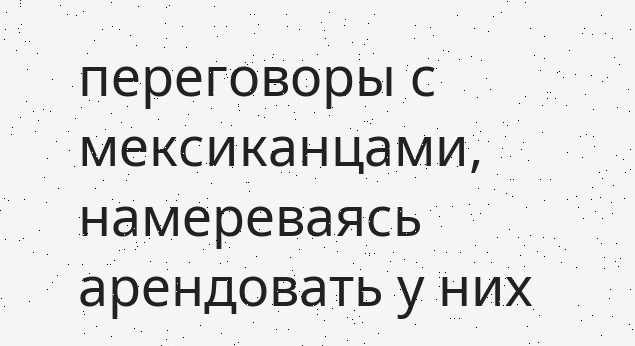переговоры с мексиканцами, намереваясь арендовать у них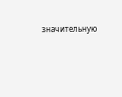значительную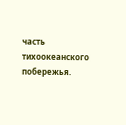часть тихоокеанского побережья.